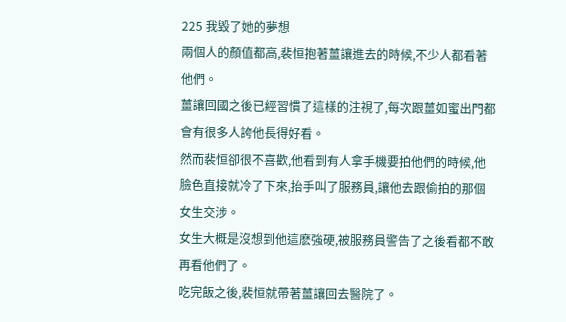225 我毀了她的夢想
兩個人的顏值都高,裴恒抱著薑讓進去的時候,不少人都看著他們。
薑讓回國之後已經習慣了這樣的注視了,每次跟薑如蜜出門都會有很多人誇他長得好看。
然而裴恒卻很不喜歡,他看到有人拿手機要拍他們的時候,他臉色直接就冷了下來,抬手叫了服務員,讓他去跟偷拍的那個女生交涉。
女生大概是沒想到他這麽強硬,被服務員警告了之後看都不敢再看他們了。
吃完飯之後,裴恒就帶著薑讓回去醫院了。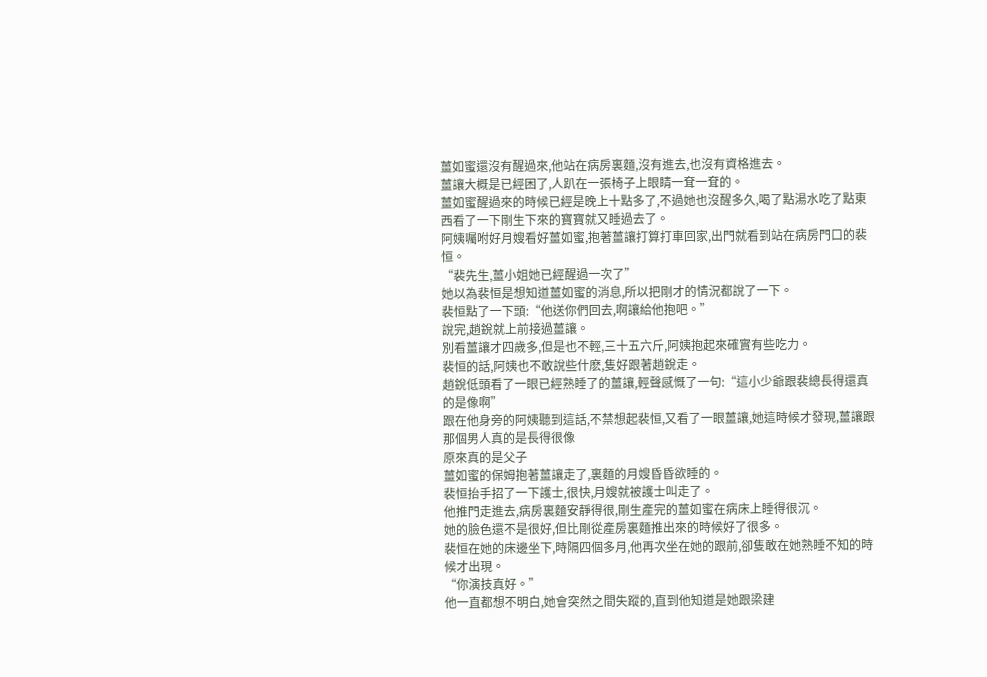薑如蜜還沒有醒過來,他站在病房裏麵,沒有進去,也沒有資格進去。
薑讓大概是已經困了,人趴在一張椅子上眼睛一耷一耷的。
薑如蜜醒過來的時候已經是晚上十點多了,不過她也沒醒多久,喝了點湯水吃了點東西看了一下剛生下來的寶寶就又睡過去了。
阿姨囑咐好月嫂看好薑如蜜,抱著薑讓打算打車回家,出門就看到站在病房門口的裴恒。
“裴先生,薑小姐她已經醒過一次了”
她以為裴恒是想知道薑如蜜的消息,所以把剛才的情況都說了一下。
裴恒點了一下頭:“他送你們回去,啊讓給他抱吧。”
說完,趙銳就上前接過薑讓。
別看薑讓才四歲多,但是也不輕,三十五六斤,阿姨抱起來確實有些吃力。
裴恒的話,阿姨也不敢說些什麽,隻好跟著趙銳走。
趙銳低頭看了一眼已經熟睡了的薑讓,輕聲感慨了一句:“這小少爺跟裴總長得還真的是像啊”
跟在他身旁的阿姨聽到這話,不禁想起裴恒,又看了一眼薑讓,她這時候才發現,薑讓跟那個男人真的是長得很像
原來真的是父子
薑如蜜的保姆抱著薑讓走了,裏麵的月嫂昏昏欲睡的。
裴恒抬手招了一下護士,很快,月嫂就被護士叫走了。
他推門走進去,病房裏麵安靜得很,剛生產完的薑如蜜在病床上睡得很沉。
她的臉色還不是很好,但比剛從產房裏麵推出來的時候好了很多。
裴恒在她的床邊坐下,時隔四個多月,他再次坐在她的跟前,卻隻敢在她熟睡不知的時候才出現。
“你演技真好。”
他一直都想不明白,她會突然之間失蹤的,直到他知道是她跟梁建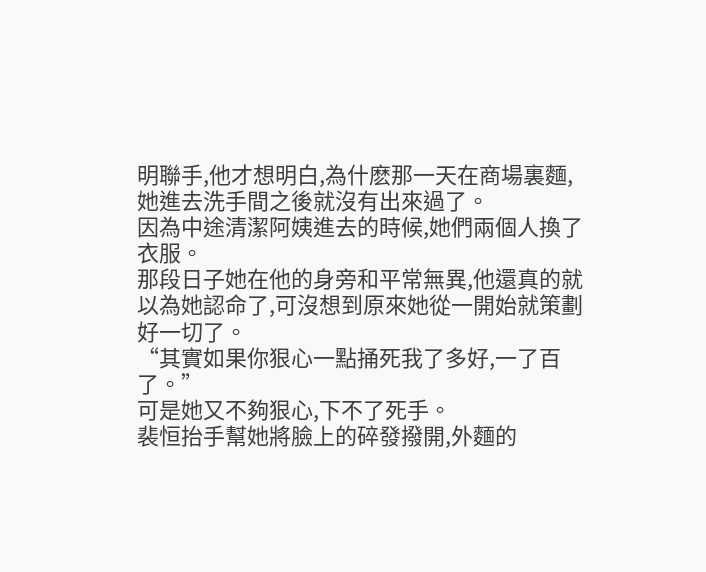明聯手,他才想明白,為什麽那一天在商場裏麵,她進去洗手間之後就沒有出來過了。
因為中途清潔阿姨進去的時候,她們兩個人換了衣服。
那段日子她在他的身旁和平常無異,他還真的就以為她認命了,可沒想到原來她從一開始就策劃好一切了。
“其實如果你狠心一點捅死我了多好,一了百了。”
可是她又不夠狠心,下不了死手。
裴恒抬手幫她將臉上的碎發撥開,外麵的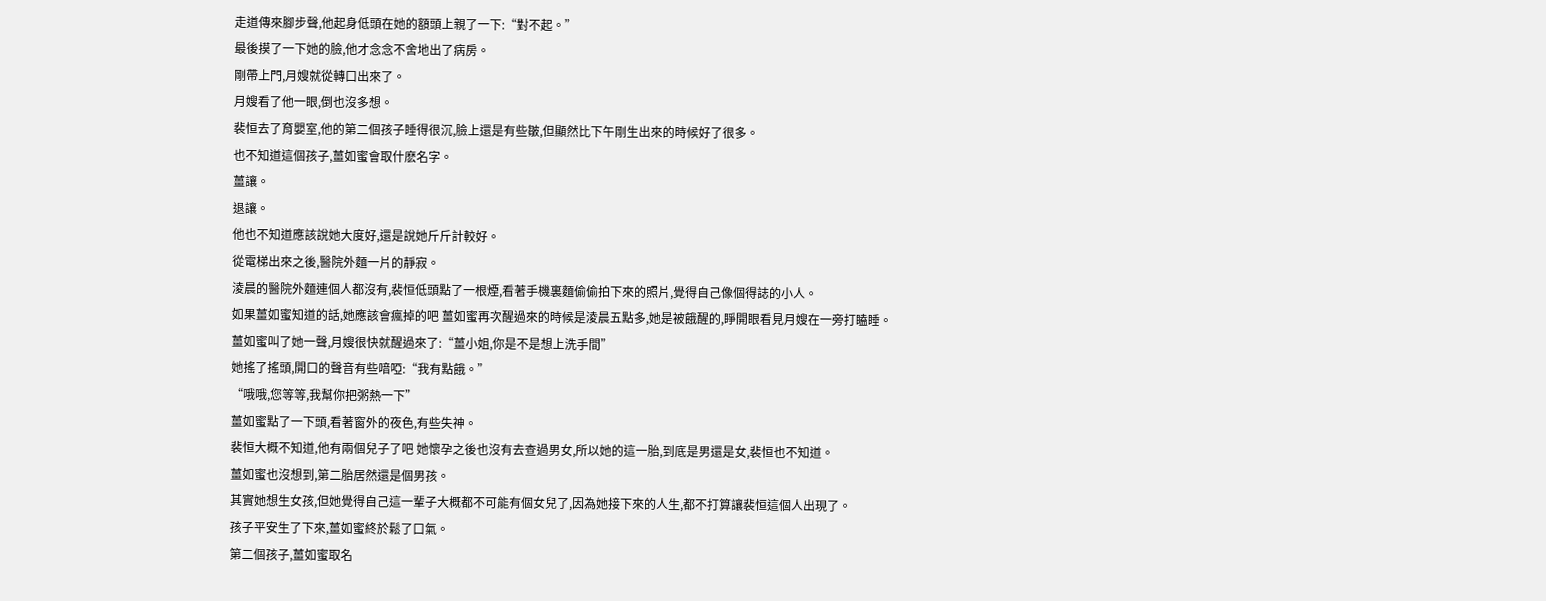走道傳來腳步聲,他起身低頭在她的額頭上親了一下:“對不起。”
最後摸了一下她的臉,他才念念不舍地出了病房。
剛帶上門,月嫂就從轉口出來了。
月嫂看了他一眼,倒也沒多想。
裴恒去了育嬰室,他的第二個孩子睡得很沉,臉上還是有些皺,但顯然比下午剛生出來的時候好了很多。
也不知道這個孩子,薑如蜜會取什麽名字。
薑讓。
退讓。
他也不知道應該說她大度好,還是說她斤斤計較好。
從電梯出來之後,醫院外麵一片的靜寂。
淩晨的醫院外麵連個人都沒有,裴恒低頭點了一根煙,看著手機裏麵偷偷拍下來的照片,覺得自己像個得誌的小人。
如果薑如蜜知道的話,她應該會瘋掉的吧 薑如蜜再次醒過來的時候是淩晨五點多,她是被餓醒的,睜開眼看見月嫂在一旁打瞌睡。
薑如蜜叫了她一聲,月嫂很快就醒過來了:“薑小姐,你是不是想上洗手間”
她搖了搖頭,開口的聲音有些喑啞:“我有點餓。”
“哦哦,您等等,我幫你把粥熱一下”
薑如蜜點了一下頭,看著窗外的夜色,有些失神。
裴恒大概不知道,他有兩個兒子了吧 她懷孕之後也沒有去查過男女,所以她的這一胎,到底是男還是女,裴恒也不知道。
薑如蜜也沒想到,第二胎居然還是個男孩。
其實她想生女孩,但她覺得自己這一輩子大概都不可能有個女兒了,因為她接下來的人生,都不打算讓裴恒這個人出現了。
孩子平安生了下來,薑如蜜終於鬆了口氣。
第二個孩子,薑如蜜取名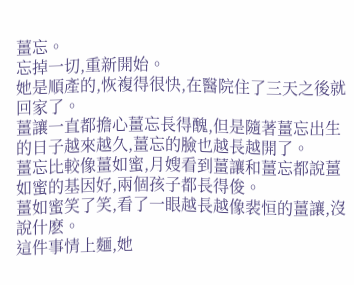薑忘。
忘掉一切,重新開始。
她是順產的,恢複得很快,在醫院住了三天之後就回家了。
薑讓一直都擔心薑忘長得醜,但是隨著薑忘出生的日子越來越久,薑忘的臉也越長越開了。
薑忘比較像薑如蜜,月嫂看到薑讓和薑忘都說薑如蜜的基因好,兩個孩子都長得俊。
薑如蜜笑了笑,看了一眼越長越像裴恒的薑讓,沒說什麽。
這件事情上麵,她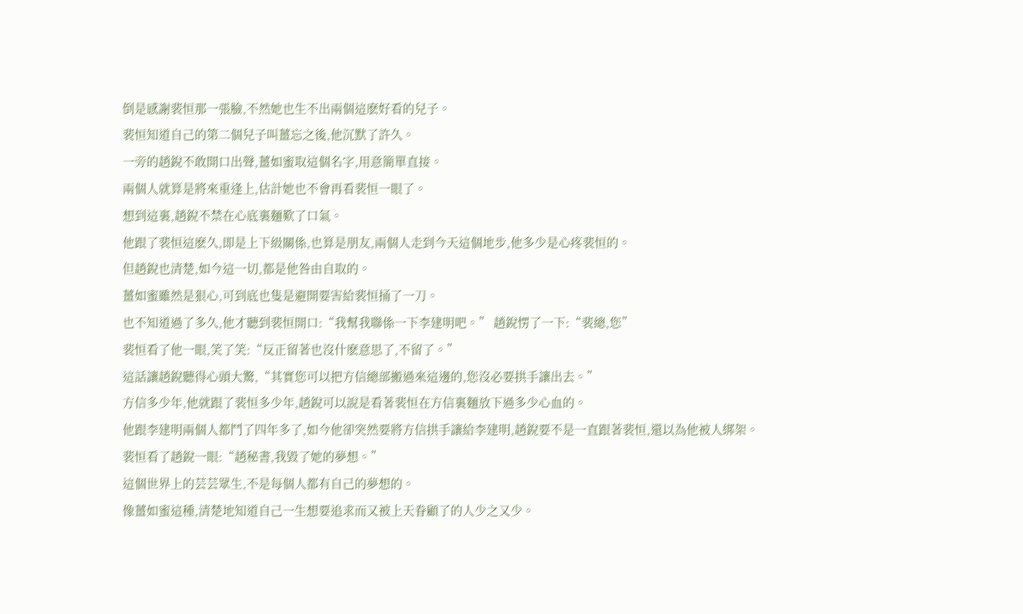倒是感謝裴恒那一張臉,不然她也生不出兩個這麽好看的兒子。
裴恒知道自己的第二個兒子叫薑忘之後,他沉默了許久。
一旁的趙銳不敢開口出聲,薑如蜜取這個名字,用意簡單直接。
兩個人就算是將來重逢上,估計她也不會再看裴恒一眼了。
想到這裏,趙銳不禁在心底裏麵歎了口氣。
他跟了裴恒這麽久,即是上下級關係,也算是朋友,兩個人走到今天這個地步,他多少是心疼裴恒的。
但趙銳也清楚,如今這一切,都是他咎由自取的。
薑如蜜雖然是狠心,可到底也隻是避開要害給裴恒捅了一刀。
也不知道過了多久,他才聽到裴恒開口:“我幫我聯係一下李建明吧。” 趙銳愣了一下:“裴總,您”
裴恒看了他一眼,笑了笑:“反正留著也沒什麽意思了,不留了。”
這話讓趙銳聽得心頭大驚,“其實您可以把方信總部搬過來這邊的,您沒必要拱手讓出去。”
方信多少年,他就跟了裴恒多少年,趙銳可以說是看著裴恒在方信裏麵放下過多少心血的。
他跟李建明兩個人都鬥了四年多了,如今他卻突然要將方信拱手讓給李建明,趙銳要不是一直跟著裴恒,還以為他被人綁架。
裴恒看了趙銳一眼:“趙秘書,我毀了她的夢想。”
這個世界上的芸芸眾生,不是每個人都有自己的夢想的。
像薑如蜜這種,清楚地知道自己一生想要追求而又被上天眷顧了的人少之又少。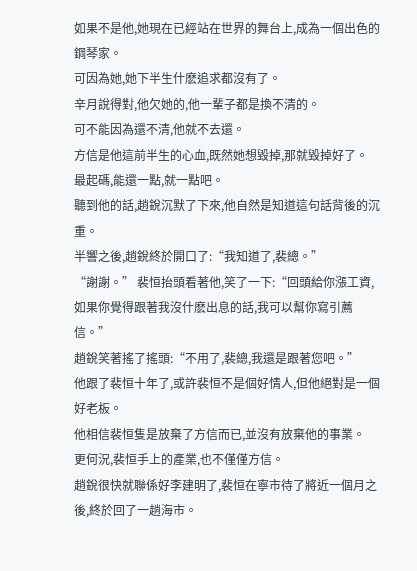如果不是他,她現在已經站在世界的舞台上,成為一個出色的鋼琴家。
可因為她,她下半生什麽追求都沒有了。
辛月說得對,他欠她的,他一輩子都是換不清的。
可不能因為還不清,他就不去還。
方信是他這前半生的心血,既然她想毀掉,那就毀掉好了。
最起碼,能還一點,就一點吧。
聽到他的話,趙銳沉默了下來,他自然是知道這句話背後的沉重。
半響之後,趙銳終於開口了:“我知道了,裴總。”
“謝謝。” 裴恒抬頭看著他,笑了一下:“回頭給你漲工資,如果你覺得跟著我沒什麽出息的話,我可以幫你寫引薦信。”
趙銳笑著搖了搖頭:“不用了,裴總,我還是跟著您吧。”
他跟了裴恒十年了,或許裴恒不是個好情人,但他絕對是一個好老板。
他相信裴恒隻是放棄了方信而已,並沒有放棄他的事業。
更何況,裴恒手上的產業,也不僅僅方信。
趙銳很快就聯係好李建明了,裴恒在寧市待了將近一個月之後,終於回了一趟海市。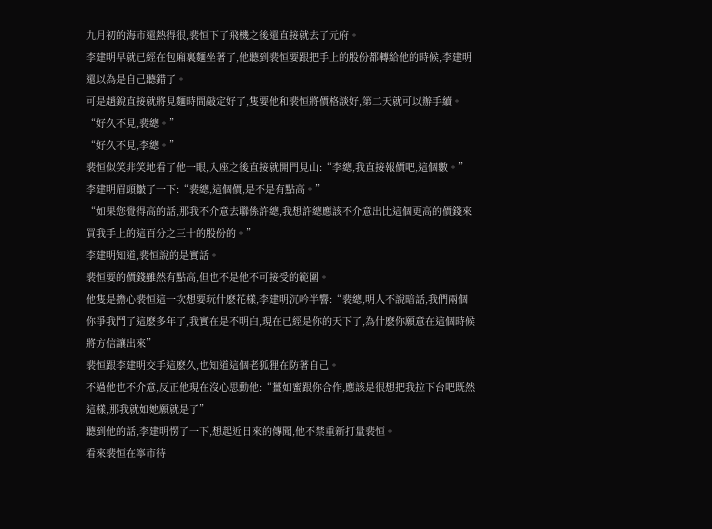九月初的海市還熱得很,裴恒下了飛機之後還直接就去了元府。
李建明早就已經在包廂裏麵坐著了,他聽到裴恒要跟把手上的股份都轉給他的時候,李建明還以為是自己聽錯了。
可是趙銳直接就將見麵時間敲定好了,隻要他和裴恒將價格談好,第二天就可以辦手續。
“好久不見,裴總。”
“好久不見,李總。”
裴恒似笑非笑地看了他一眼,入座之後直接就開門見山:“李總,我直接報價吧,這個數。”
李建明眉頭皺了一下:“裴總,這個價,是不是有點高。”
“如果您覺得高的話,那我不介意去聯係許總,我想許總應該不介意出比這個更高的價錢來買我手上的這百分之三十的股份的。”
李建明知道,裴恒說的是實話。
裴恒要的價錢雖然有點高,但也不是他不可接受的範圍。
他隻是擔心裴恒這一次想要玩什麽花樣,李建明沉吟半響:“裴總,明人不說暗話,我們兩個你爭我鬥了這麽多年了,我實在是不明白,現在已經是你的天下了,為什麽你願意在這個時候將方信讓出來”
裴恒跟李建明交手這麽久,也知道這個老狐狸在防著自己。
不過他也不介意,反正他現在沒心思動他:“薑如蜜跟你合作,應該是很想把我拉下台吧既然這樣,那我就如她願就是了”
聽到他的話,李建明愣了一下,想起近日來的傳聞,他不禁重新打量裴恒。
看來裴恒在寧市待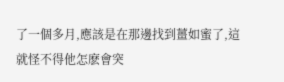了一個多月,應該是在那邊找到薑如蜜了,這就怪不得他怎麽會突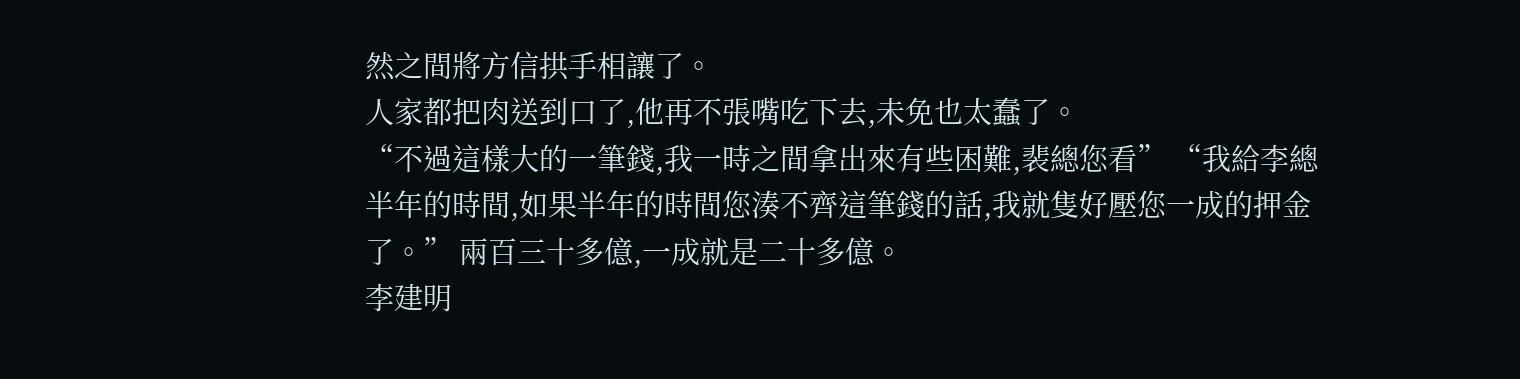然之間將方信拱手相讓了。
人家都把肉送到口了,他再不張嘴吃下去,未免也太蠢了。
“不過這樣大的一筆錢,我一時之間拿出來有些困難,裴總您看” “我給李總半年的時間,如果半年的時間您湊不齊這筆錢的話,我就隻好壓您一成的押金了。” 兩百三十多億,一成就是二十多億。
李建明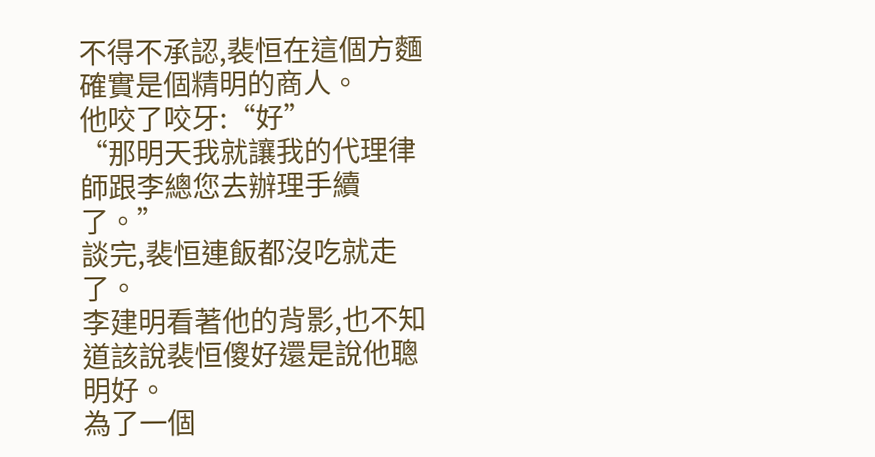不得不承認,裴恒在這個方麵確實是個精明的商人。
他咬了咬牙:“好”
“那明天我就讓我的代理律師跟李總您去辦理手續了。”
談完,裴恒連飯都沒吃就走了。
李建明看著他的背影,也不知道該說裴恒傻好還是說他聰明好。
為了一個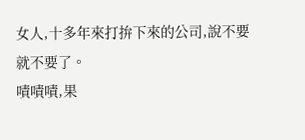女人,十多年來打拚下來的公司,說不要就不要了。
嘖嘖嘖,果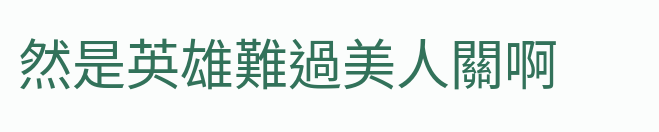然是英雄難過美人關啊